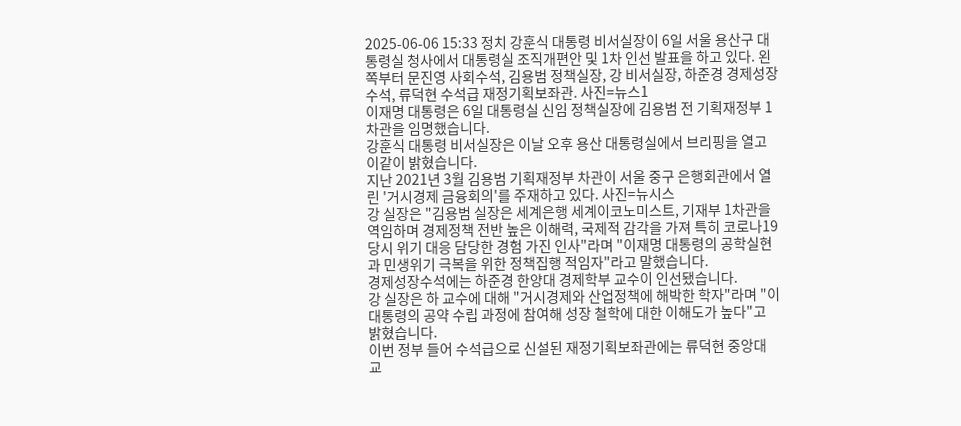2025-06-06 15:33 정치 강훈식 대통령 비서실장이 6일 서울 용산구 대통령실 청사에서 대통령실 조직개편안 및 1차 인선 발표을 하고 있다. 왼쪽부터 문진영 사회수석, 김용범 정책실장, 강 비서실장, 하준경 경제성장수석, 류덕현 수석급 재정기획보좌관. 사진=뉴스1
이재명 대통령은 6일 대통령실 신임 정책실장에 김용범 전 기획재정부 1차관을 임명했습니다.
강훈식 대통령 비서실장은 이날 오후 용산 대통령실에서 브리핑을 열고 이같이 밝혔습니다.
지난 2021년 3월 김용범 기획재정부 차관이 서울 중구 은행회관에서 열린 '거시경제 금융회의'를 주재하고 있다. 사진=뉴시스
강 실장은 "김용범 실장은 세계은행 세계이코노미스트, 기재부 1차관을 역임하며 경제정책 전반 높은 이해력, 국제적 감각을 가져 특히 코로나19 당시 위기 대응 담당한 경험 가진 인사"라며 "이재명 대통령의 공학실현과 민생위기 극복을 위한 정책집행 적임자"라고 말했습니다.
경제성장수석에는 하준경 한양대 경제학부 교수이 인선됐습니다.
강 실장은 하 교수에 대해 "거시경제와 산업정책에 해박한 학자"라며 "이 대통령의 공약 수립 과정에 참여해 성장 철학에 대한 이해도가 높다"고 밝혔습니다.
이번 정부 들어 수석급으로 신설된 재정기획보좌관에는 류덕현 중앙대 교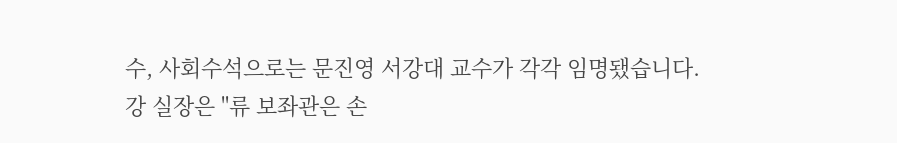수, 사회수석으로는 문진영 서강대 교수가 각각 임명됐습니다.
강 실장은 "류 보좌관은 손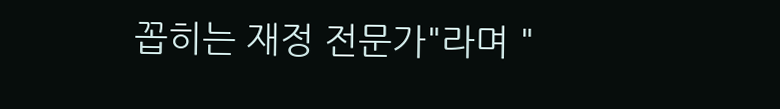꼽히는 재정 전문가"라며 "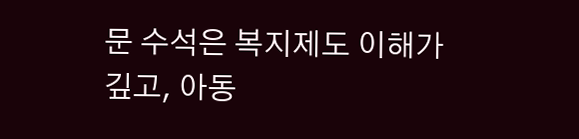문 수석은 복지제도 이해가 깊고, 아동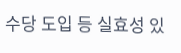수당 도입 등 실효성 있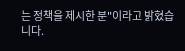는 정책을 제시한 분"이라고 밝혔습니다.